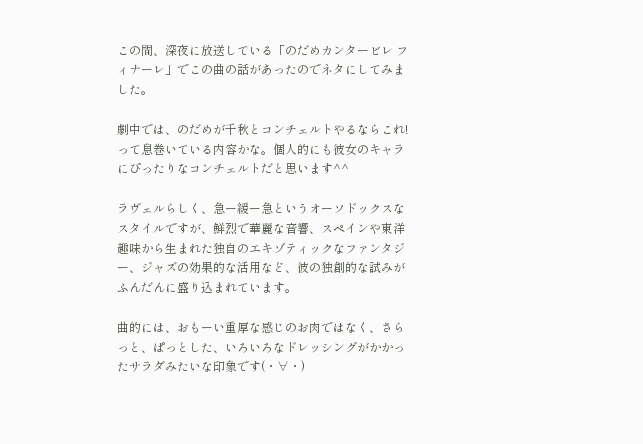この間、深夜に放送している「のだめカンタービレ フィナーレ」でこの曲の話があったのでネタにしてみました。

劇中では、のだめが千秋とコンチェルトやるならこれ!って息巻いている内容かな。個人的にも彼女のキャラにぴったりなコンチェルトだと思います^^

ラヴェルらしく、急ー緩ー急というオーソドックスなスタイルですが、鮮烈で華麗な音響、スペインや東洋趣味から生まれた独自のエキゾティックなファンタジー、ジャズの効果的な活用など、彼の独創的な試みがふんだんに盛り込まれています。

曲的には、おもーい重厚な感じのお肉ではなく、さらっと、ぱっとした、いろいろなドレッシングがかかったサラダみたいな印象です(・∀・)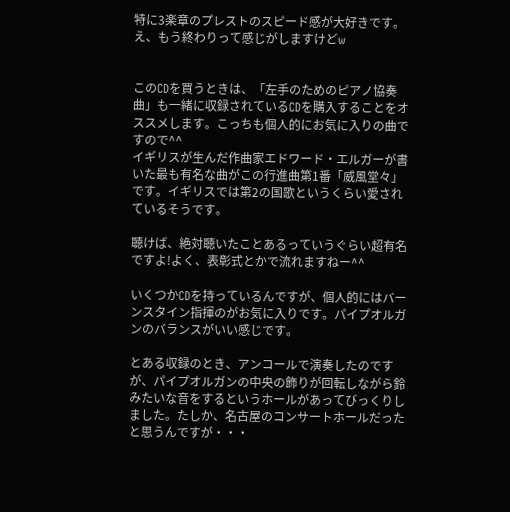特に3楽章のプレストのスピード感が大好きです。え、もう終わりって感じがしますけどw


このCDを買うときは、「左手のためのピアノ協奏曲」も一緒に収録されているCDを購入することをオススメします。こっちも個人的にお気に入りの曲ですので^^
イギリスが生んだ作曲家エドワード・エルガーが書いた最も有名な曲がこの行進曲第1番「威風堂々」です。イギリスでは第2の国歌というくらい愛されているそうです。

聴けば、絶対聴いたことあるっていうぐらい超有名ですよ!よく、表彰式とかで流れますねー^^

いくつかCDを持っているんですが、個人的にはバーンスタイン指揮のがお気に入りです。パイプオルガンのバランスがいい感じです。

とある収録のとき、アンコールで演奏したのですが、パイプオルガンの中央の飾りが回転しながら鈴みたいな音をするというホールがあってびっくりしました。たしか、名古屋のコンサートホールだったと思うんですが・・・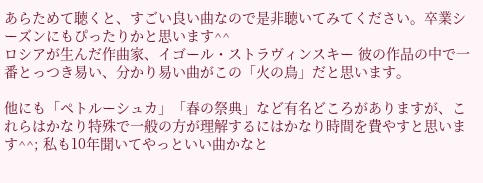あらためて聴くと、すごい良い曲なので是非聴いてみてください。卒業シーズンにもぴったりかと思います^^
ロシアが生んだ作曲家、イゴール・ストラヴィンスキー 彼の作品の中で一番とっつき易い、分かり易い曲がこの「火の鳥」だと思います。

他にも「ペトルーシュカ」「春の祭典」など有名どころがありますが、これらはかなり特殊で一般の方が理解するにはかなり時間を費やすと思います^^; 私も10年聞いてやっといい曲かなと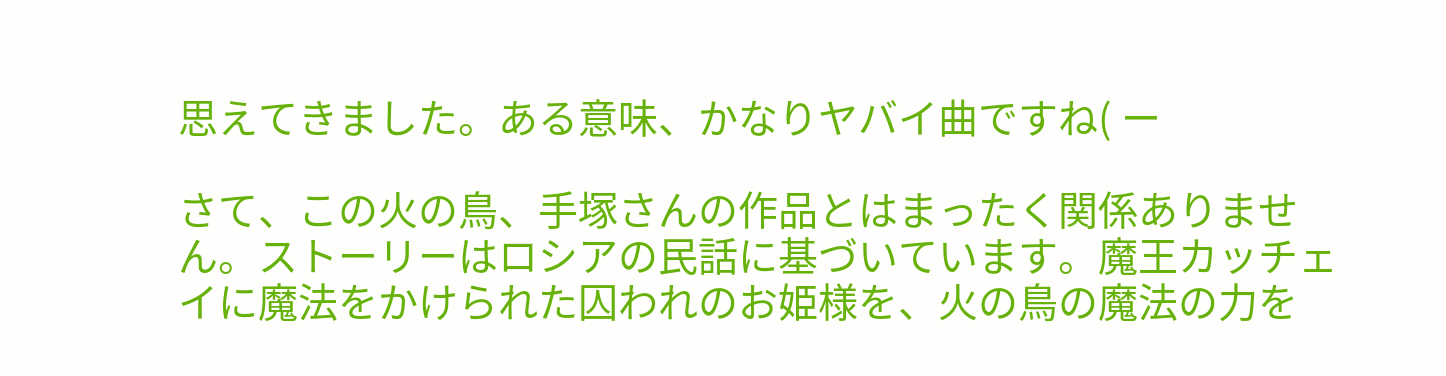思えてきました。ある意味、かなりヤバイ曲ですね( ー

さて、この火の鳥、手塚さんの作品とはまったく関係ありません。ストーリーはロシアの民話に基づいています。魔王カッチェイに魔法をかけられた囚われのお姫様を、火の鳥の魔法の力を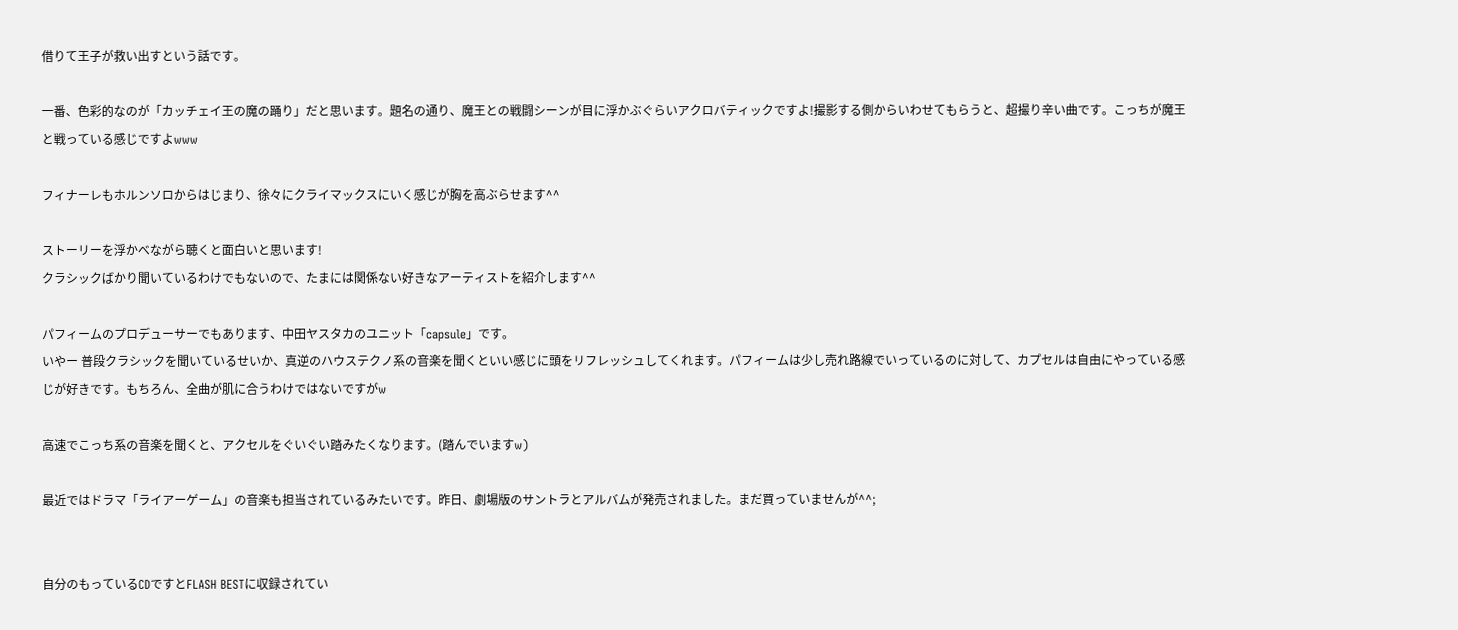借りて王子が救い出すという話です。

一番、色彩的なのが「カッチェイ王の魔の踊り」だと思います。題名の通り、魔王との戦闘シーンが目に浮かぶぐらいアクロバティックですよ!撮影する側からいわせてもらうと、超撮り辛い曲です。こっちが魔王と戦っている感じですよwww

フィナーレもホルンソロからはじまり、徐々にクライマックスにいく感じが胸を高ぶらせます^^

ストーリーを浮かべながら聴くと面白いと思います!
クラシックばかり聞いているわけでもないので、たまには関係ない好きなアーティストを紹介します^^

パフィームのプロデューサーでもあります、中田ヤスタカのユニット「capsule」です。
いやー 普段クラシックを聞いているせいか、真逆のハウステクノ系の音楽を聞くといい感じに頭をリフレッシュしてくれます。パフィームは少し売れ路線でいっているのに対して、カプセルは自由にやっている感じが好きです。もちろん、全曲が肌に合うわけではないですがw

高速でこっち系の音楽を聞くと、アクセルをぐいぐい踏みたくなります。(踏んでいますw)

最近ではドラマ「ライアーゲーム」の音楽も担当されているみたいです。昨日、劇場版のサントラとアルバムが発売されました。まだ買っていませんが^^;


自分のもっているCDですとFLASH BESTに収録されてい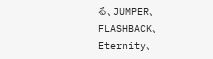る、JUMPER、FLASHBACK、Eternity、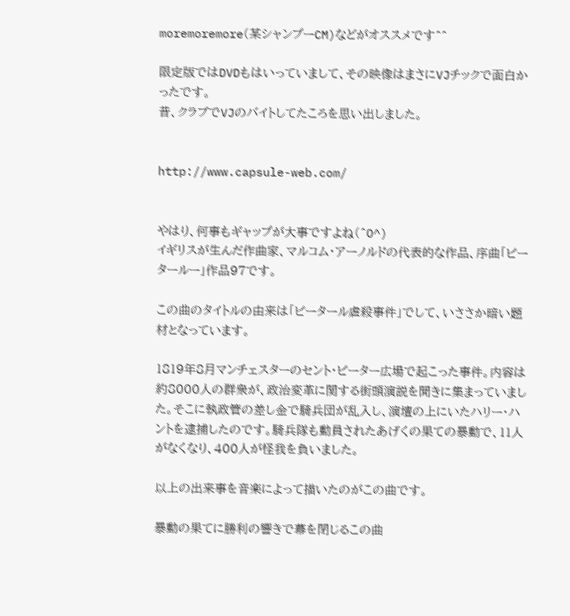moremoremore(某シャンプーCM)などがオススメです^^

限定版ではDVDもはいっていまして、その映像はまさにVJチックで面白かったです。
昔、クラブでVJのバイトしてたころを思い出しました。


http://www.capsule-web.com/


やはり、何事もギャップが大事ですよね(^O^)
イギリスが生んだ作曲家、マルコム・アーノルドの代表的な作品、序曲「ピータールー」作品97です。

この曲のタイトルの由来は「ピータール虐殺事件」でして、いささか暗い題材となっています。

1819年8月マンチェスターのセント・ピーター広場で起こった事件。内容は約8000人の群衆が、政治変革に関する街頭演説を聞きに集まっていました。そこに執政管の差し金で騎兵団が乱入し、演壇の上にいたハリー・ハントを逮捕したのです。騎兵隊も動員されたあげくの果ての暴動で、11人がなくなり、400人が怪我を負いました。

以上の出来事を音楽によって描いたのがこの曲です。

暴動の果てに勝利の響きで幕を閉じるこの曲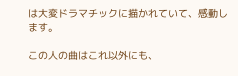は大変ドラマチックに描かれていて、感動します。

この人の曲はこれ以外にも、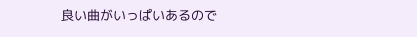良い曲がいっぱいあるので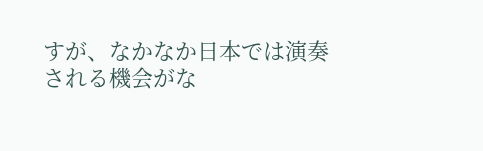すが、なかなか日本では演奏される機会がな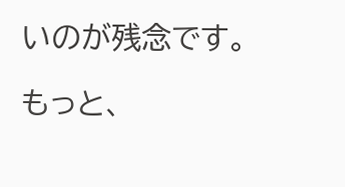いのが残念です。

もっと、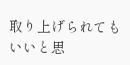取り上げられてもいいと思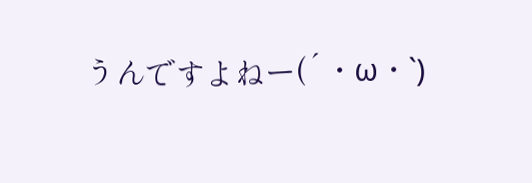うんですよねー(´・ω・`)